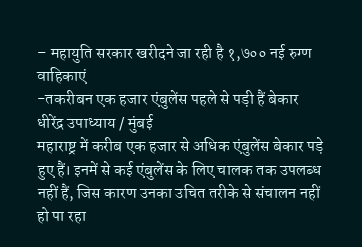– महायुति सरकार खरीदने जा रही है १,७०० नई रुग्ण वाहिकाएं
-तकरीबन एक हजार एंबुलेंस पहले से पड़ी हैं बेकार
धीरेंद्र उपाध्याय / मुंबई
महाराष्ट्र में करीब एक हजार से अधिक एंबुलेंस बेकार पड़े हुए हैं। इनमें से कई एंबुलेंस के लिए चालक तक उपलब्ध नहीं हैं, जिस कारण उनका उचित तरीके से संचालन नहीं हो पा रहा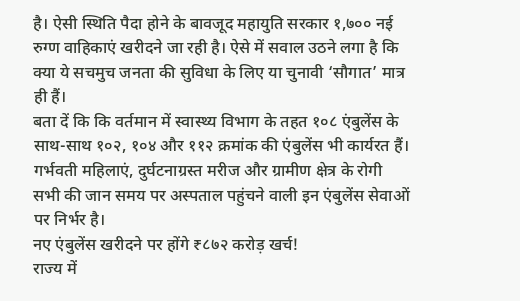है। ऐसी स्थिति पैदा होने के बावजूद महायुति सरकार १,७०० नई रुग्ण वाहिकाएं खरीदने जा रही है। ऐसे में सवाल उठने लगा है कि क्या ये सचमुच जनता की सुविधा के लिए या चुनावी ‘सौगात’ मात्र ही हैं।
बता दें कि कि वर्तमान में स्वास्थ्य विभाग के तहत १०८ एंबुलेंस के साथ-साथ १०२, १०४ और ११२ क्रमांक की एंबुलेंस भी कार्यरत हैं। गर्भवती महिलाएं, दुर्घटनाग्रस्त मरीज और ग्रामीण क्षेत्र के रोगी सभी की जान समय पर अस्पताल पहुंचने वाली इन एंबुलेंस सेवाओं पर निर्भर है।
नए एंबुलेंस खरीदने पर होंगे ₹८७२ करोड़ खर्च!
राज्य में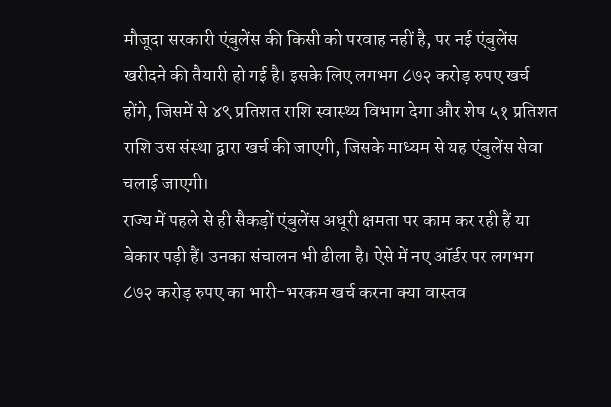मौजूदा सरकारी एंबुलेंस की किसी को परवाह नहीं है, पर नई एंबुलेंस खरीदने की तैयारी हो गई है। इसके लिए लगभग ८७२ करोड़ रुपए खर्च होंगे, जिसमें से ४९ प्रतिशत राशि स्वास्थ्य विभाग देगा और शेष ५१ प्रतिशत राशि उस संस्था द्वारा खर्च की जाएगी, जिसके माध्यम से यह एंबुलेंस सेवा चलाई जाएगी।
राज्य में पहले से ही सैकड़ों एंबुलेंस अधूरी क्षमता पर काम कर रही हैं या बेकार पड़ी हैं। उनका संचालन भी ढीला है। ऐसे में नए ऑर्डर पर लगभग ८७२ करोड़ रुपए का भारी-भरकम खर्च करना क्या वास्तव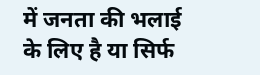में जनता की भलाई के लिए है या सिर्फ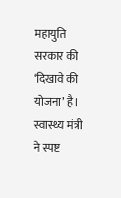महायुति सरकार की ‘दिखावे की योजना’ है। स्वास्थ्य मंत्री ने स्पष्ट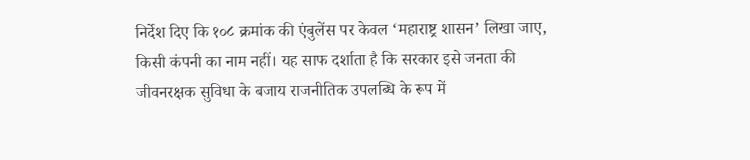निर्देश दिए कि १०८ क्रमांक की एंबुलेंस पर केवल ‘महाराष्ट्र शासन’ लिखा जाए, किसी कंपनी का नाम नहीं। यह साफ दर्शाता है कि सरकार इसे जनता की जीवनरक्षक सुविधा के बजाय राजनीतिक उपलब्धि के रूप में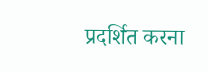प्रदर्शित करना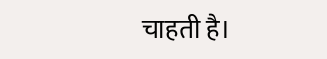चाहती है।